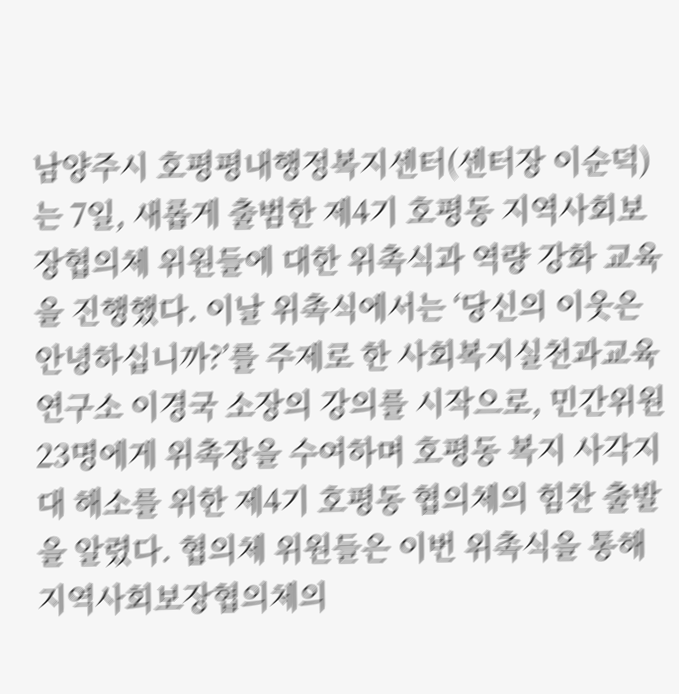남양주시 호평평내행정복지센터(센터장 이순덕)는 7일, 새롭게 출범한 제4기 호평동 지역사회보장협의체 위원들에 대한 위촉식과 역량 강화 교육을 진행했다. 이날 위촉식에서는 ‘당신의 이웃은 안녕하십니까?’를 주제로 한 사회복지실천과교육연구소 이경국 소장의 강의를 시작으로, 민간위원 23명에게 위촉장을 수여하며 호평동 복지 사각지대 해소를 위한 제4기 호평동 협의체의 힘찬 출발을 알렸다. 협의체 위원들은 이번 위촉식을 통해 지역사회보장협의체의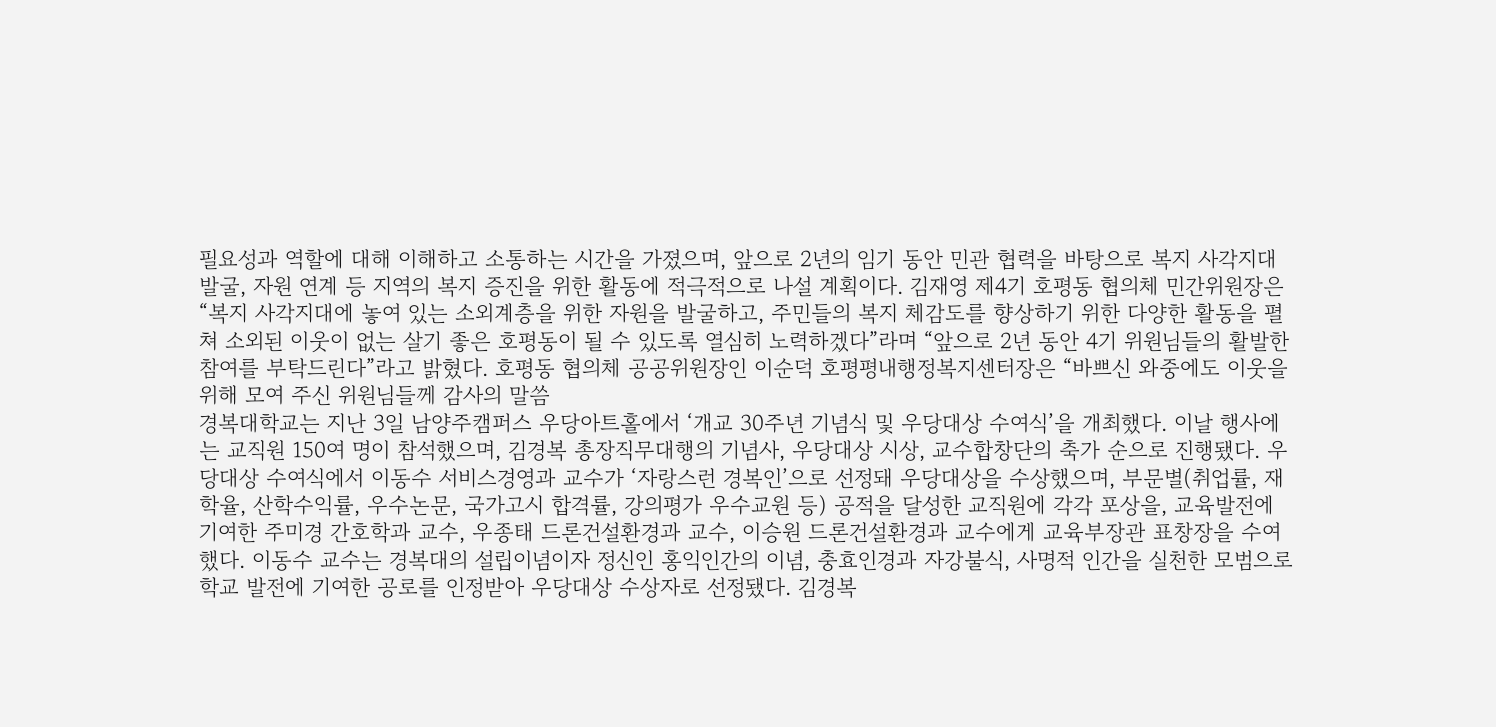필요성과 역할에 대해 이해하고 소통하는 시간을 가졌으며, 앞으로 2년의 임기 동안 민관 협력을 바탕으로 복지 사각지대 발굴, 자원 연계 등 지역의 복지 증진을 위한 활동에 적극적으로 나설 계획이다. 김재영 제4기 호평동 협의체 민간위원장은 “복지 사각지대에 놓여 있는 소외계층을 위한 자원을 발굴하고, 주민들의 복지 체감도를 향상하기 위한 다양한 활동을 펼쳐 소외된 이웃이 없는 살기 좋은 호평동이 될 수 있도록 열심히 노력하겠다”라며 “앞으로 2년 동안 4기 위원님들의 활발한 참여를 부탁드린다”라고 밝혔다. 호평동 협의체 공공위원장인 이순덕 호평평내행정복지센터장은 “바쁘신 와중에도 이웃을 위해 모여 주신 위원님들께 감사의 말씀
경복대학교는 지난 3일 남양주캠퍼스 우당아트홀에서 ‘개교 30주년 기념식 및 우당대상 수여식’을 개최했다. 이날 행사에는 교직원 150여 명이 참석했으며, 김경복 총장직무대행의 기념사, 우당대상 시상, 교수합창단의 축가 순으로 진행됐다. 우당대상 수여식에서 이동수 서비스경영과 교수가 ‘자랑스런 경복인’으로 선정돼 우당대상을 수상했으며, 부문별(취업률, 재학율, 산학수익률, 우수논문, 국가고시 합격률, 강의평가 우수교원 등) 공적을 달성한 교직원에 각각 포상을, 교육발전에 기여한 주미경 간호학과 교수, 우종태 드론건설환경과 교수, 이승원 드론건설환경과 교수에게 교육부장관 표창장을 수여했다. 이동수 교수는 경복대의 설립이념이자 정신인 홍익인간의 이념, 충효인경과 자강불식, 사명적 인간을 실천한 모범으로 학교 발전에 기여한 공로를 인정받아 우당대상 수상자로 선정됐다. 김경복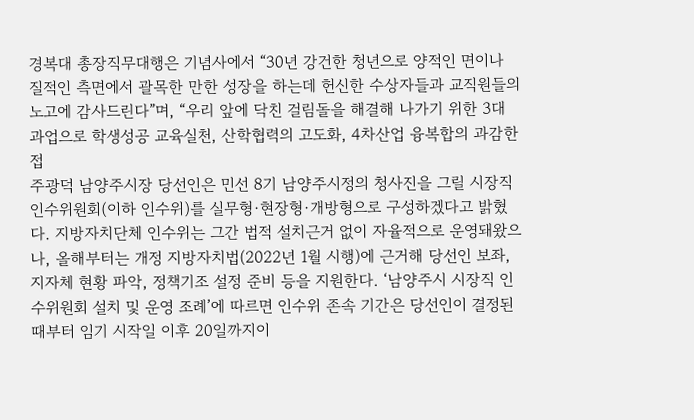경복대 총장직무대행은 기념사에서 “30년 강건한 청년으로 양적인 면이나 질적인 측면에서 괄목한 만한 성장을 하는데 헌신한 수상자들과 교직원들의 노고에 감사드린다”며, “우리 앞에 닥친 걸림돌을 해결해 나가기 위한 3대 과업으로 학생성공 교육실천, 산학협력의 고도화, 4차산업 융복합의 과감한 접
주광덕 남양주시장 당선인은 민선 8기 남양주시정의 청사진을 그릴 시장직 인수위원회(이하 인수위)를 실무형·현장형·개방형으로 구성하겠다고 밝혔다. 지방자치단체 인수위는 그간 법적 설치근거 없이 자율적으로 운영돼왔으나, 올해부터는 개정 지방자치법(2022년 1월 시행)에 근거해 당선인 보좌, 지자체 현황 파악, 정책기조 설정 준비 등을 지원한다. ‘남양주시 시장직 인수위원회 설치 및 운영 조례’에 따르면 인수위 존속 기간은 당선인이 결정된 때부터 임기 시작일 이후 20일까지이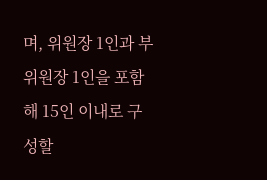며, 위원장 1인과 부위원장 1인을 포함해 15인 이내로 구성할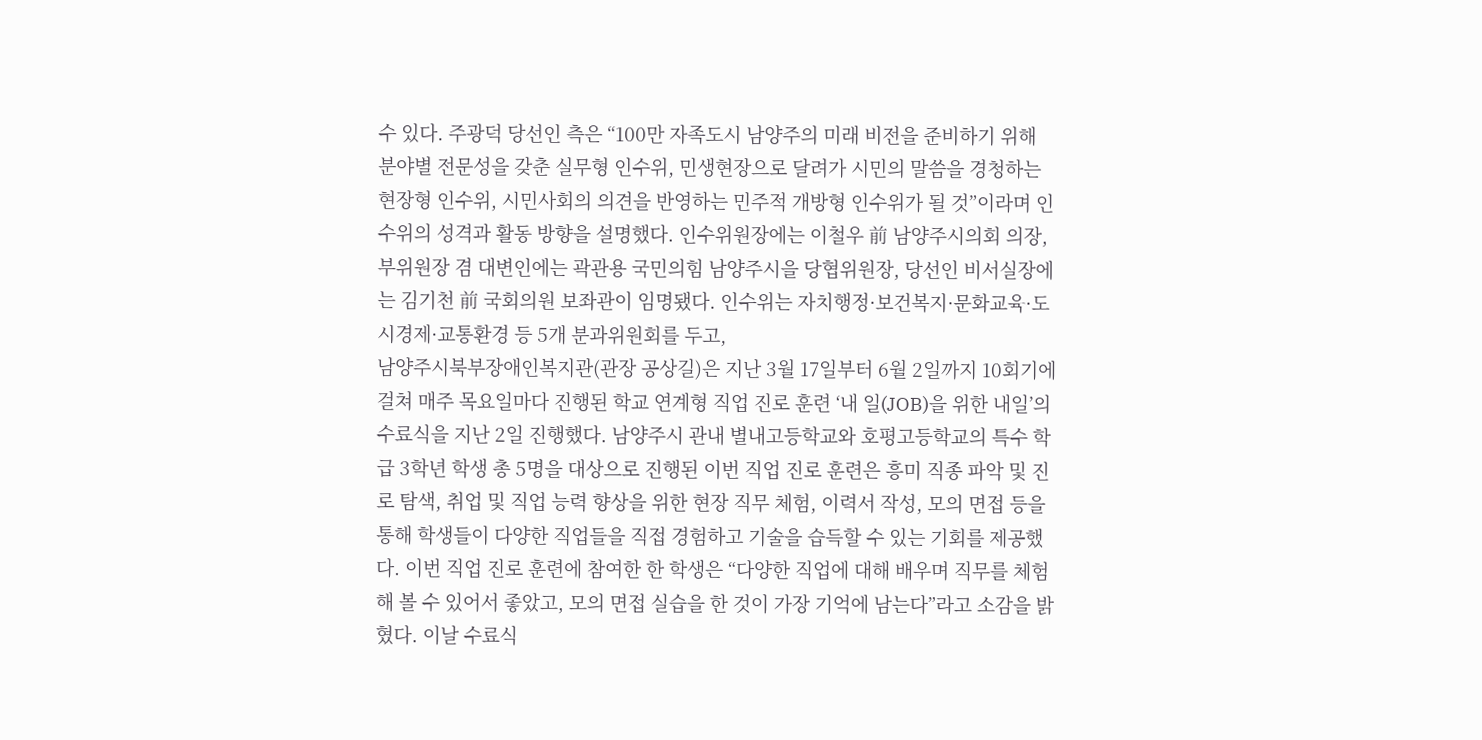수 있다. 주광덕 당선인 측은 “100만 자족도시 남양주의 미래 비전을 준비하기 위해 분야별 전문성을 갖춘 실무형 인수위, 민생현장으로 달려가 시민의 말씀을 경청하는 현장형 인수위, 시민사회의 의견을 반영하는 민주적 개방형 인수위가 될 것”이라며 인수위의 성격과 활동 방향을 설명했다. 인수위원장에는 이철우 前 남양주시의회 의장, 부위원장 겸 대변인에는 곽관용 국민의힘 남양주시을 당협위원장, 당선인 비서실장에는 김기천 前 국회의원 보좌관이 임명됐다. 인수위는 자치행정·보건복지·문화교육·도시경제·교통환경 등 5개 분과위원회를 두고,
남양주시북부장애인복지관(관장 공상길)은 지난 3월 17일부터 6월 2일까지 10회기에 걸쳐 매주 목요일마다 진행된 학교 연계형 직업 진로 훈련 ‘내 일(JOB)을 위한 내일’의 수료식을 지난 2일 진행했다. 남양주시 관내 별내고등학교와 호평고등학교의 특수 학급 3학년 학생 총 5명을 대상으로 진행된 이번 직업 진로 훈련은 흥미 직종 파악 및 진로 탐색, 취업 및 직업 능력 향상을 위한 현장 직무 체험, 이력서 작성, 모의 면접 등을 통해 학생들이 다양한 직업들을 직접 경험하고 기술을 습득할 수 있는 기회를 제공했다. 이번 직업 진로 훈련에 참여한 한 학생은 “다양한 직업에 대해 배우며 직무를 체험해 볼 수 있어서 좋았고, 모의 면접 실습을 한 것이 가장 기억에 남는다”라고 소감을 밝혔다. 이날 수료식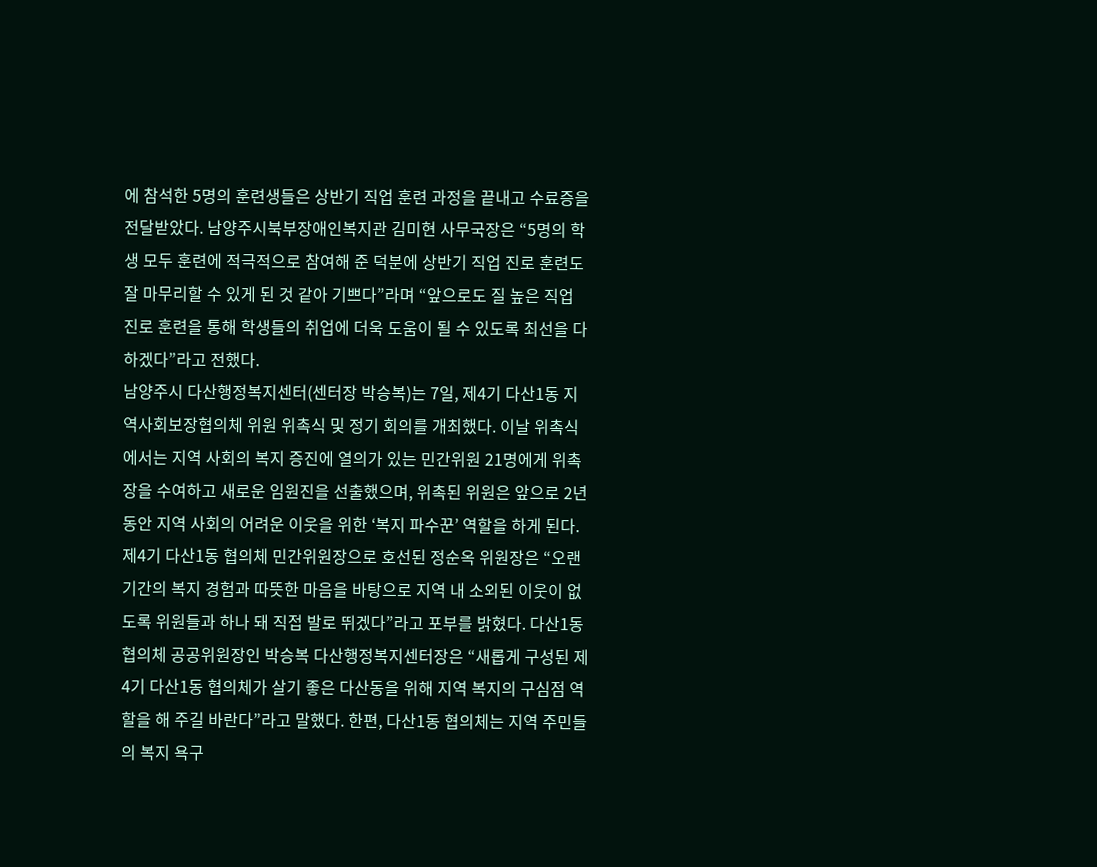에 참석한 5명의 훈련생들은 상반기 직업 훈련 과정을 끝내고 수료증을 전달받았다. 남양주시북부장애인복지관 김미현 사무국장은 “5명의 학생 모두 훈련에 적극적으로 참여해 준 덕분에 상반기 직업 진로 훈련도 잘 마무리할 수 있게 된 것 같아 기쁘다”라며 “앞으로도 질 높은 직업 진로 훈련을 통해 학생들의 취업에 더욱 도움이 될 수 있도록 최선을 다하겠다”라고 전했다.
남양주시 다산행정복지센터(센터장 박승복)는 7일, 제4기 다산1동 지역사회보장협의체 위원 위촉식 및 정기 회의를 개최했다. 이날 위촉식에서는 지역 사회의 복지 증진에 열의가 있는 민간위원 21명에게 위촉장을 수여하고 새로운 임원진을 선출했으며, 위촉된 위원은 앞으로 2년 동안 지역 사회의 어려운 이웃을 위한 ‘복지 파수꾼’ 역할을 하게 된다. 제4기 다산1동 협의체 민간위원장으로 호선된 정순옥 위원장은 “오랜 기간의 복지 경험과 따뜻한 마음을 바탕으로 지역 내 소외된 이웃이 없도록 위원들과 하나 돼 직접 발로 뛰겠다”라고 포부를 밝혔다. 다산1동 협의체 공공위원장인 박승복 다산행정복지센터장은 “새롭게 구성된 제4기 다산1동 협의체가 살기 좋은 다산동을 위해 지역 복지의 구심점 역할을 해 주길 바란다”라고 말했다. 한편, 다산1동 협의체는 지역 주민들의 복지 욕구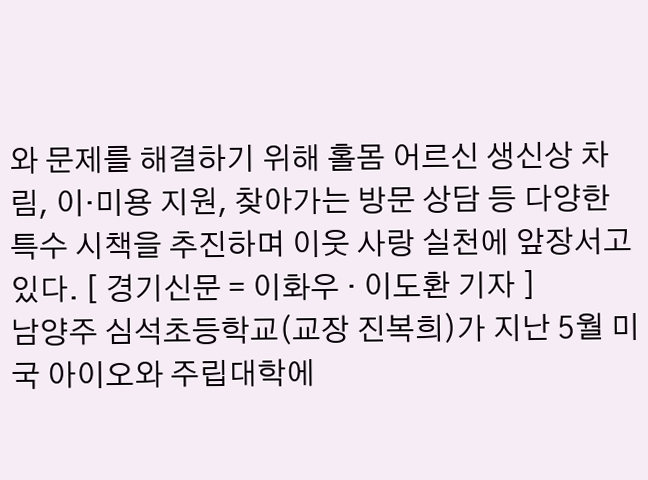와 문제를 해결하기 위해 홀몸 어르신 생신상 차림, 이·미용 지원, 찾아가는 방문 상담 등 다양한 특수 시책을 추진하며 이웃 사랑 실천에 앞장서고 있다. [ 경기신문 = 이화우 · 이도환 기자 ]
남양주 심석초등학교(교장 진복희)가 지난 5월 미국 아이오와 주립대학에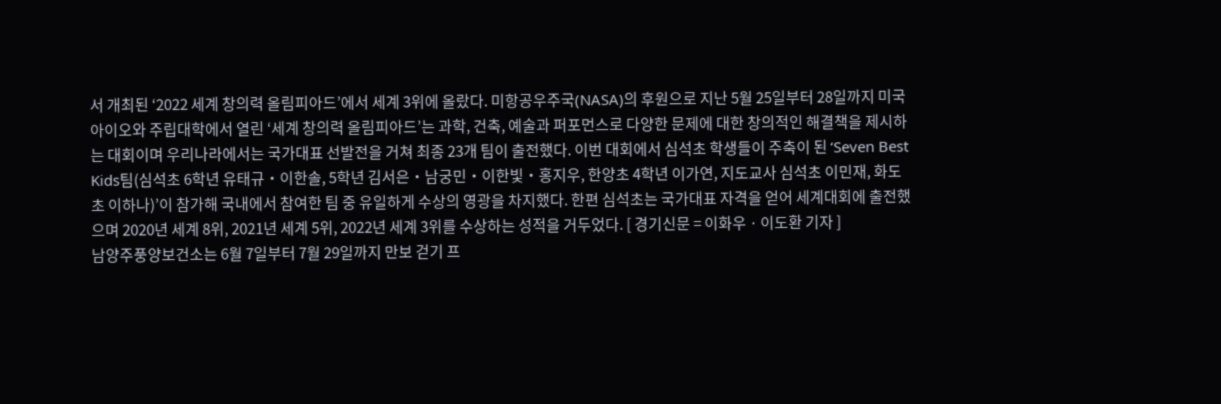서 개최된 ‘2022 세계 창의력 올림피아드’에서 세계 3위에 올랐다. 미항공우주국(NASA)의 후원으로 지난 5월 25일부터 28일까지 미국 아이오와 주립대학에서 열린 ‘세계 창의력 올림피아드’는 과학, 건축, 예술과 퍼포먼스로 다양한 문제에 대한 창의적인 해결책을 제시하는 대회이며 우리나라에서는 국가대표 선발전을 거쳐 최종 23개 팀이 출전했다. 이번 대회에서 심석초 학생들이 주축이 된 ‘Seven Best Kids팀(심석초 6학년 유태규‧이한솔, 5학년 김서은‧남궁민‧이한빛‧홍지우, 한양초 4학년 이가연, 지도교사 심석초 이민재, 화도초 이하나)’이 참가해 국내에서 참여한 팀 중 유일하게 수상의 영광을 차지했다. 한편 심석초는 국가대표 자격을 얻어 세계대회에 출전했으며 2020년 세계 8위, 2021년 세계 5위, 2022년 세계 3위를 수상하는 성적을 거두었다. [ 경기신문 = 이화우 · 이도환 기자 ]
남양주풍양보건소는 6월 7일부터 7월 29일까지 만보 걷기 프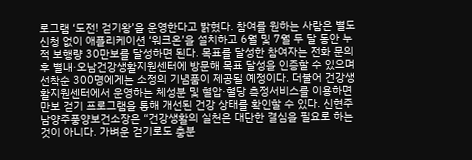로그램 ‘도전! 걷기왕’을 운영한다고 밝혔다. 참여를 원하는 사람은 별도 신청 없이 애플리케이션 ‘워크온’을 설치하고 6월 및 7월 두 달 동안 누적 보행량 30만보를 달성하면 된다. 목표를 달성한 참여자는 전화 문의 후 별내·오남건강생활지원센터에 방문해 목표 달성을 인증할 수 있으며 선착순 300명에게는 소정의 기념품이 제공될 예정이다. 더불어 건강생활지원센터에서 운영하는 체성분 및 혈압·혈당 측정서비스를 이용하면 만보 걷기 프로그램을 통해 개선된 건강 상태를 확인할 수 있다. 신현주 남양주풍양보건소장은 “건강생활의 실천은 대단한 결심을 필요로 하는 것이 아니다. 가벼운 걷기로도 충분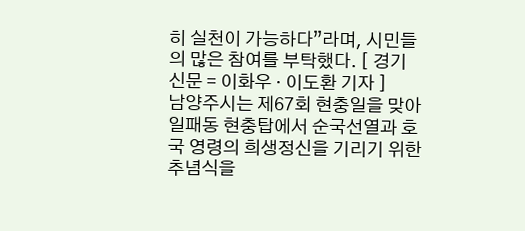히 실천이 가능하다”라며, 시민들의 많은 참여를 부탁했다. [ 경기신문 = 이화우 · 이도환 기자 ]
남양주시는 제67회 현충일을 맞아 일패동 현충탑에서 순국선열과 호국 영령의 희생정신을 기리기 위한 추념식을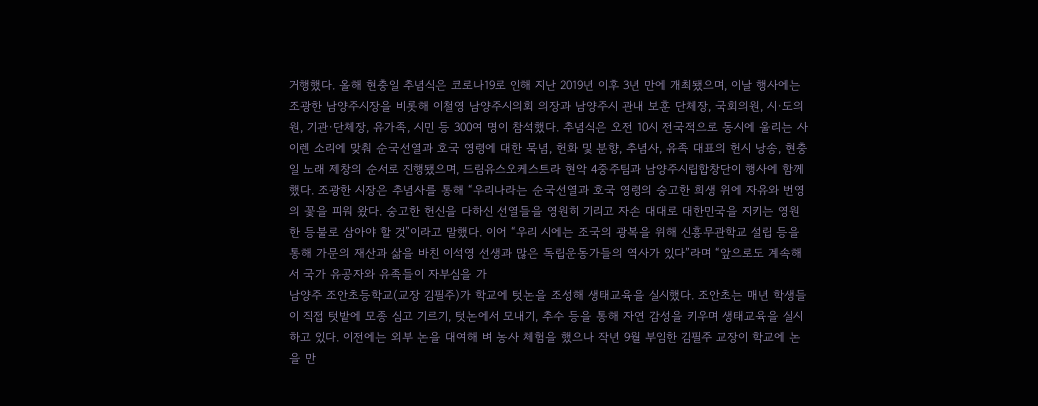거행했다. 올해 현충일 추념식은 코로나19로 인해 지난 2019년 이후 3년 만에 개최됐으며, 이날 행사에는 조광한 남양주시장을 비롯해 이철영 남양주시의회 의장과 남양주시 관내 보훈 단체장, 국회의원, 시·도의원, 기관·단체장, 유가족, 시민 등 300여 명이 참석했다. 추념식은 오전 10시 전국적으로 동시에 울리는 사이렌 소리에 맞춰 순국선열과 호국 영령에 대한 묵념, 헌화 및 분향, 추념사, 유족 대표의 헌시 낭송, 현충일 노래 제창의 순서로 진행됐으며, 드림유스오케스트라 현악 4중주팀과 남양주시립합창단이 행사에 함께했다. 조광한 시장은 추념사를 통해 “우리나라는 순국선열과 호국 영령의 숭고한 희생 위에 자유와 번영의 꽃을 피워 왔다. 숭고한 헌신을 다하신 선열들을 영원히 기리고 자손 대대로 대한민국을 지키는 영원한 등불로 삼아야 할 것”이라고 말했다. 이어 “우리 시에는 조국의 광복을 위해 신흥무관학교 설립 등을 통해 가문의 재산과 삶을 바친 이석영 선생과 많은 독립운동가들의 역사가 있다”라며 “앞으로도 계속해서 국가 유공자와 유족들이 자부심을 가
남양주 조안초등학교(교장 김필주)가 학교에 텃논을 조성해 생태교육을 실시했다. 조안초는 매년 학생들이 직접 텃밭에 모종 심고 기르기, 텃논에서 모내기, 추수 등을 통해 자연 감성을 키우며 생태교육을 실시하고 있다. 이전에는 외부 논을 대여해 벼 농사 체험을 했으나 작년 9월 부임한 김필주 교장이 학교에 논을 만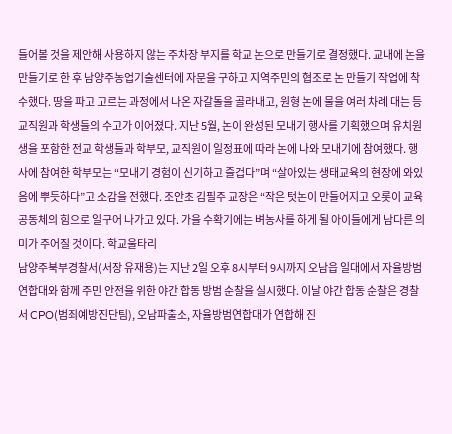들어볼 것을 제안해 사용하지 않는 주차장 부지를 학교 논으로 만들기로 결정했다. 교내에 논을 만들기로 한 후 남양주농업기술센터에 자문을 구하고 지역주민의 협조로 논 만들기 작업에 착수했다. 땅을 파고 고르는 과정에서 나온 자갈돌을 골라내고, 원형 논에 물을 여러 차례 대는 등 교직원과 학생들의 수고가 이어졌다. 지난 5월, 논이 완성된 모내기 행사를 기획했으며 유치원생을 포함한 전교 학생들과 학부모, 교직원이 일정표에 따라 논에 나와 모내기에 참여했다. 행사에 참여한 학부모는 “모내기 경험이 신기하고 즐겁다”며 “살아있는 생태교육의 현장에 와있음에 뿌듯하다”고 소감을 전했다. 조안초 김필주 교장은 “작은 텃논이 만들어지고 오롯이 교육공동체의 힘으로 일구어 나가고 있다. 가을 수확기에는 벼농사를 하게 될 아이들에게 남다른 의미가 주어질 것이다. 학교울타리
남양주북부경찰서(서장 유재용)는 지난 2일 오후 8시부터 9시까지 오남읍 일대에서 자율방범연합대와 함께 주민 안전을 위한 야간 합동 방범 순찰을 실시했다. 이날 야간 합동 순찰은 경찰서 CPO(범죄예방진단팀), 오남파출소, 자율방범연합대가 연합해 진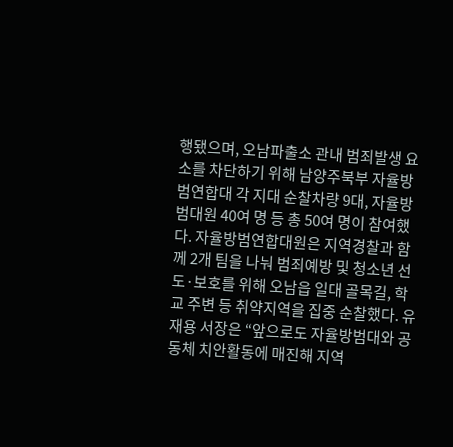행됐으며, 오남파출소 관내 범죄발생 요소를 차단하기 위해 남양주북부 자율방범연합대 각 지대 순찰차량 9대, 자율방범대원 40여 명 등 총 50여 명이 참여했다. 자율방범연합대원은 지역경찰과 함께 2개 팀을 나눠 범죄예방 및 청소년 선도·보호를 위해 오남읍 일대 골목길, 학교 주변 등 취약지역을 집중 순찰했다. 유재용 서장은 “앞으로도 자율방범대와 공동체 치안활동에 매진해 지역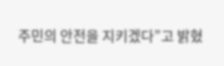주민의 안전을 지키겠다”고 밝혔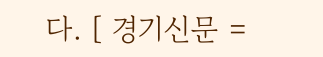다. [ 경기신문 =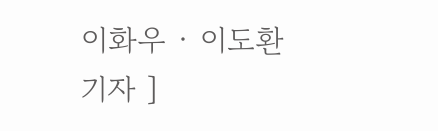이화우 · 이도환 기자 ]